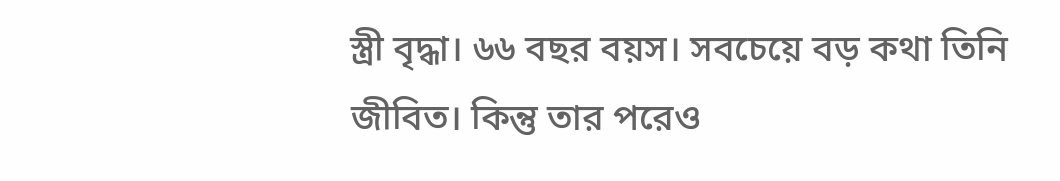স্ত্রী বৃদ্ধা। ৬৬ বছর বয়স। সবচেয়ে বড় কথা তিনি জীবিত। কিন্তু তার পরেও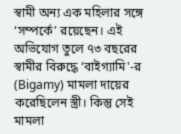স্বামী অন্য এক মহিলার সঙ্গে ‘সম্পর্কে’ রয়েছেন। এই অভিযোগ তুলে ৭৩ বছরের স্বামীর বিরুদ্ধে ‘বাইগ্যামি'-র (Bigamy) মামলা দায়ের করেছিলেন স্ত্রী। কিন্তু সেই মামলা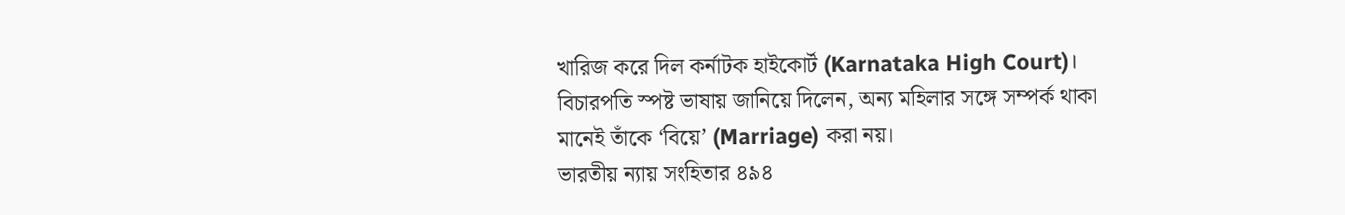খারিজ করে দিল কর্নাটক হাইকোর্ট (Karnataka High Court)। বিচারপতি স্পষ্ট ভাষায় জানিয়ে দিলেন, অন্য মহিলার সঙ্গে সম্পর্ক থাকা মানেই তাঁকে ‘বিয়ে’ (Marriage) করা নয়।
ভারতীয় ন্যায় সংহিতার ৪৯৪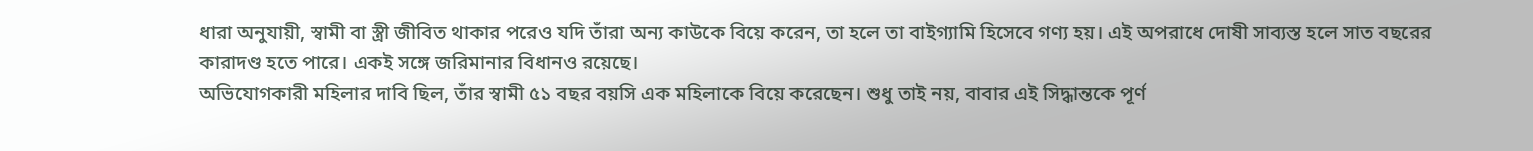ধারা অনুযায়ী, স্বামী বা স্ত্রী জীবিত থাকার পরেও যদি তাঁরা অন্য কাউকে বিয়ে করেন, তা হলে তা বাইগ্যামি হিসেবে গণ্য হয়। এই অপরাধে দোষী সাব্যস্ত হলে সাত বছরের কারাদণ্ড হতে পারে। একই সঙ্গে জরিমানার বিধানও রয়েছে।
অভিযোগকারী মহিলার দাবি ছিল, তাঁর স্বামী ৫১ বছর বয়সি এক মহিলাকে বিয়ে করেছেন। শুধু তাই নয়, বাবার এই সিদ্ধান্তকে পূর্ণ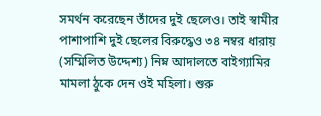সমর্থন করেছেন তাঁদের দুই ছেলেও। তাই স্বামীর পাশাপাশি দুই ছেলের বিরুদ্ধেও ৩৪ নম্বর ধারায় (সম্মিলিত উদ্দেশ্য) নিম্ন আদালতে বাইগ্যামির মামলা ঠুকে দেন ওই মহিলা। শুরু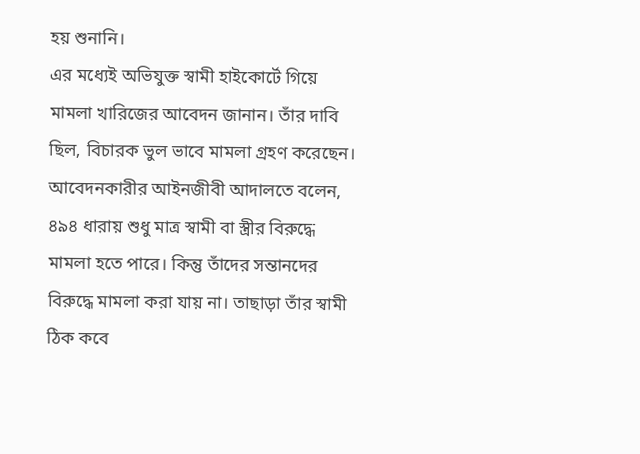হয় শুনানি।
এর মধ্যেই অভিযুক্ত স্বামী হাইকোর্টে গিয়ে মামলা খারিজের আবেদন জানান। তাঁর দাবি ছিল, বিচারক ভুল ভাবে মামলা গ্রহণ করেছেন। আবেদনকারীর আইনজীবী আদালতে বলেন, ৪৯৪ ধারায় শুধু মাত্র স্বামী বা স্ত্রীর বিরুদ্ধে মামলা হতে পারে। কিন্তু তাঁদের সন্তানদের বিরুদ্ধে মামলা করা যায় না। তাছাড়া তাঁর স্বামী ঠিক কবে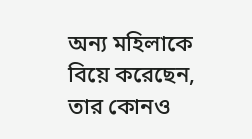অন্য মহিলাকে বিয়ে করেছেন, তার কোনও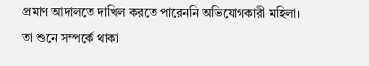প্রমাণ আদালতে দাখিল করতে পারেননি অভিযোগকারী মহিলা।
তা শুনে সম্পর্কে থাকা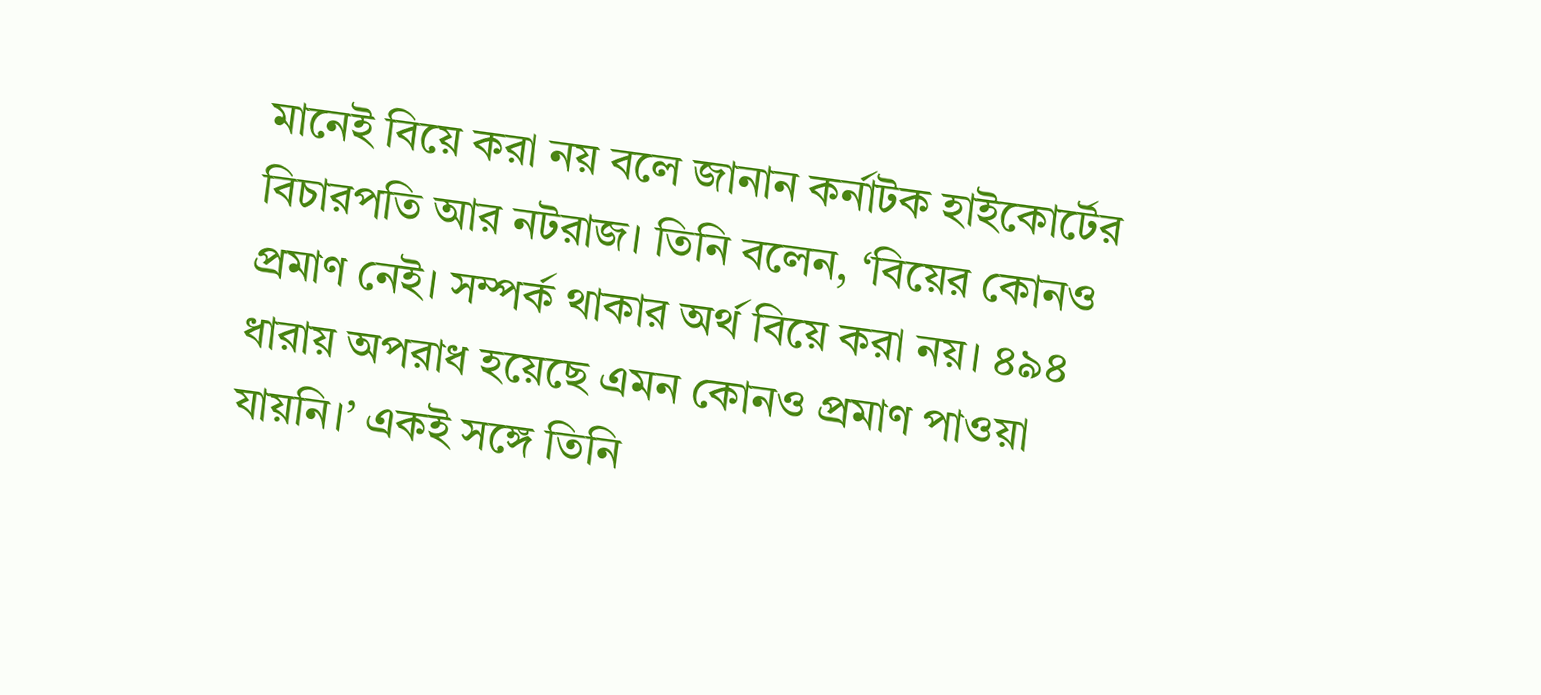মানেই বিয়ে করা নয় বলে জানান কর্নাটক হাইকোর্টের বিচারপতি আর নটরাজ। তিনি বলেন, ‘বিয়ের কোনও প্রমাণ নেই। সম্পর্ক থাকার অর্থ বিয়ে করা নয়। ৪৯৪ ধারায় অপরাধ হয়েছে এমন কোনও প্রমাণ পাওয়া যায়নি।’ একই সঙ্গে তিনি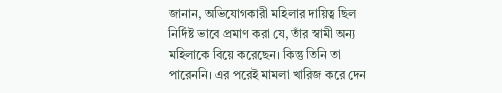জানান, অভিযোগকারী মহিলার দায়িত্ব ছিল নির্দিষ্ট ভাবে প্রমাণ করা যে, তাঁর স্বামী অন্য মহিলাকে বিয়ে করেছেন। কিন্তু তিনি তা পারেননি। এর পরেই মামলা খারিজ করে দেন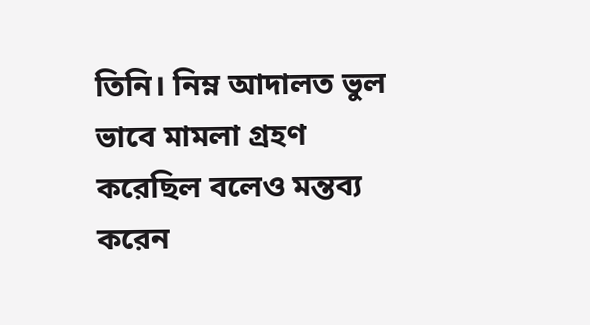তিনি। নিম্ন আদালত ভুল ভাবে মামলা গ্রহণ করেছিল বলেও মন্তব্য করেন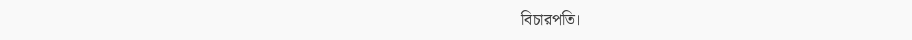বিচারপতি।